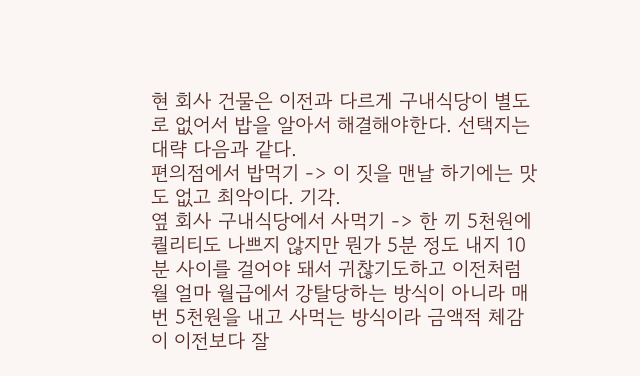현 회사 건물은 이전과 다르게 구내식당이 별도로 없어서 밥을 알아서 해결해야한다. 선택지는 대략 다음과 같다.
편의점에서 밥먹기 -> 이 짓을 맨날 하기에는 맛도 없고 최악이다. 기각.
옆 회사 구내식당에서 사먹기 -> 한 끼 5천원에 퀄리티도 나쁘지 않지만 뭔가 5분 정도 내지 10분 사이를 걸어야 돼서 귀찮기도하고 이전처럼 월 얼마 월급에서 강탈당하는 방식이 아니라 매번 5천원을 내고 사먹는 방식이라 금액적 체감이 이전보다 잘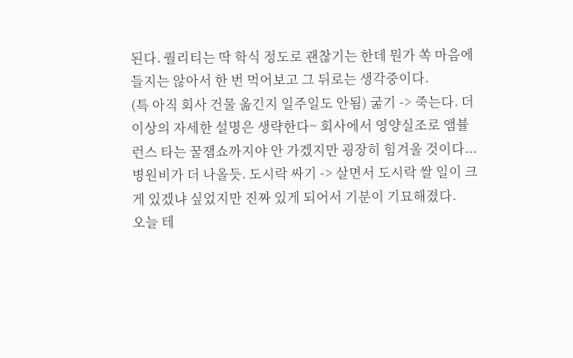된다. 퀄리티는 딱 학식 정도로 괜찮기는 한데 뭔가 쏙 마음에 들지는 않아서 한 번 먹어보고 그 뒤로는 생각중이다.
(특 아직 회사 건물 옮긴지 일주일도 안됨) 굶기 -> 죽는다. 더 이상의 자세한 설명은 생략한다~ 회사에서 영양실조로 앰뷸런스 타는 꿀잼쇼까지야 안 가겠지만 굉장히 힘겨울 것이다...
병원비가 더 나올듯. 도시락 싸기 -> 살면서 도시락 쌀 일이 크게 있겠냐 싶었지만 진짜 있게 되어서 기분이 기묘해졌다.
오늘 테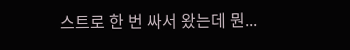스트로 한 번 싸서 왔는데 뭔...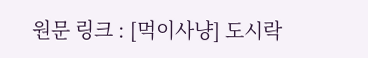원문 링크 : [먹이사냥] 도시락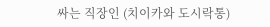싸는 직장인 (치이카와 도시락통)